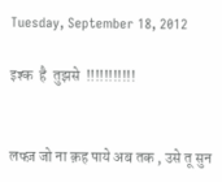Tuesday, September 18, 2012

इश्क  है  तुझसे  !!!!!!!!!!!


लफ्ज़ जो ना क़ह पाये अब तक , उसे तू सुन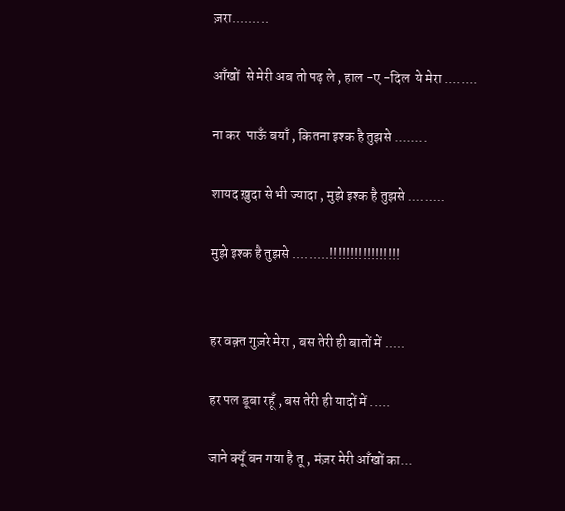ज़रा.........

आँखों  से मेरी अब तो पढ़ ले , हाल -ए -दिल  ये मेरा ........

ना कर  पाऊँ बयाँ , कितना इश्क है तुझसे ........

शायद ख़ुदा से भी ज्यादा , मुझे इश्क है तुझसे .........

मुझे इश्क है तुझसे .........!!!!!!!!!!!!!!!!!


हर वक़्त गुज़रे मेरा , बस तेरी ही बातों में .....

हर पल डूबा रहूँ , बस तेरी ही यादों में .....

जाने क्यूँ बन गया है तू , मंज़र मेरी आँखों का...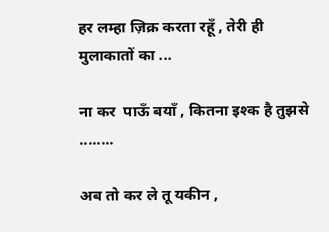हर लम्हा ज़िक्र करता रहूँ , तेरी ही मुलाकातों का ...

ना कर  पाऊँ बयाँ , कितना इश्क है तुझसे ........

अब तो कर ले तू यकीन ,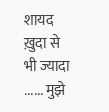शायद ख़ुदा से भी ज्यादा ...... मुझे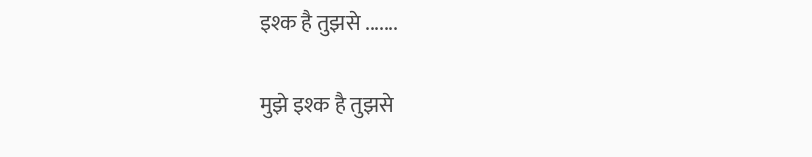इश्क है तुझसे .......

मुझे इश्क है तुझसे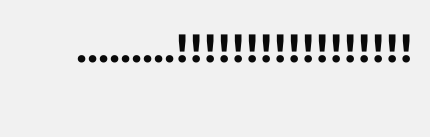.........!!!!!!!!!!!!!!!!!